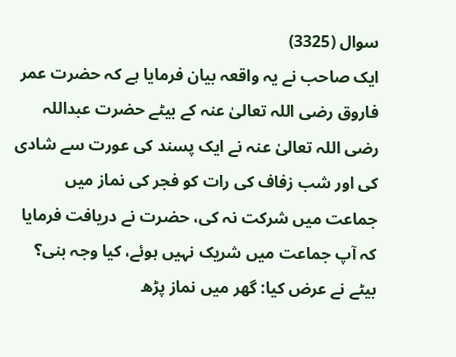سوال (3325)
ایک صاحب نے یہ واقعہ بیان فرمایا ہے کہ حضرت عمر فاروق رضی اللہ تعالیٰ عنہ کے بیٹے حضرت عبداللہ رضی اللہ تعالیٰ عنہ نے ایک پسند کی عورت سے شادی کی اور شب زفاف کی رات کو فجر کی نماز میں جماعت میں شرکت نہ کی، حضرت نے دریافت فرمایا کہ آپ جماعت میں شریک نہیں ہوئے، کیا وجہ بنی؟ بیٹے نے عرض کیا: گھر میں نماز پڑھ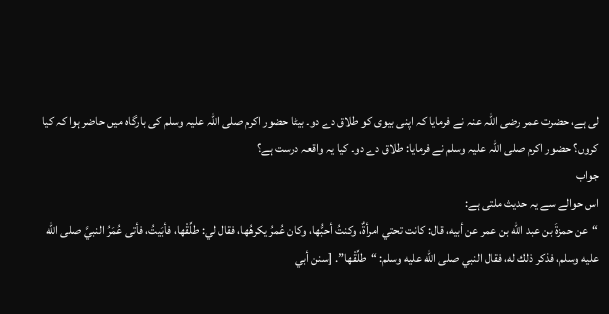لی ہے، حضرت عمر رضی اللہ عنہ نے فرمایا کہ اپنی بیوی کو طلاق دے دو۔ بیٹا حضور اکرم صلی اللہ علیہ وسلم کی بارگاہ میں حاضر ہوا کہ کیا کروں؟ حضور اکرم صلی اللہ علیہ وسلم نے فرمایا: طلاق دے دو۔ کیا یہ واقعہ درست ہے؟
جواب
اس حوالے سے یہ حدیث ملتی ہے:
“عن حمزةَ بن عبد الله بن عمر عن أبيه، قال: كانت تحتي امرأةٌ، وكنتُ أحبُّها، وكان عُمرُ يكرهُها، فقال لي: طلِّقْها، فأبَيتُ، فأتى عُمَرُ النبيَّ صلى الله عليه وسلم، فذكر ذلك له، فقال النبي صلى الله عليه وسلم: “طلِّقْها”. [سنن أبي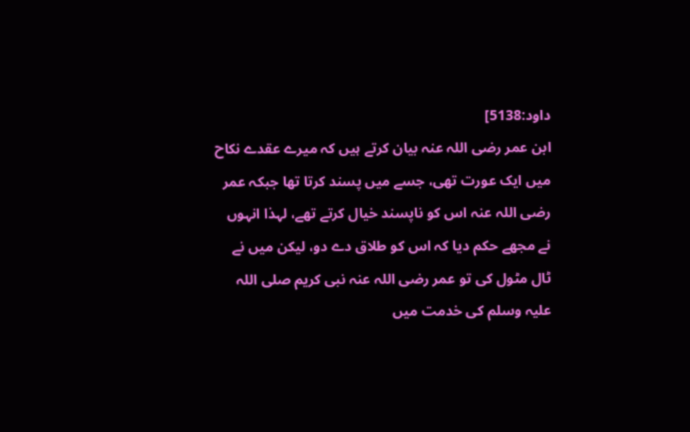داود:5138]
ابن عمر رضی اللہ عنہ بیان کرتے ہیں کہ میرے عقدے نکاح میں ایک عورت تھی، جسے میں پسند کرتا تھا جبکہ عمر رضی اللہ عنہ اس کو ناپسند خیال کرتے تھے، لہذا انہوں نے مجھے حکم دیا کہ اس کو طلاق دے دو، لیکن میں نے ٹال مٹول کی تو عمر رضی اللہ عنہ نبی کریم صلی اللہ علیہ وسلم کی خدمت میں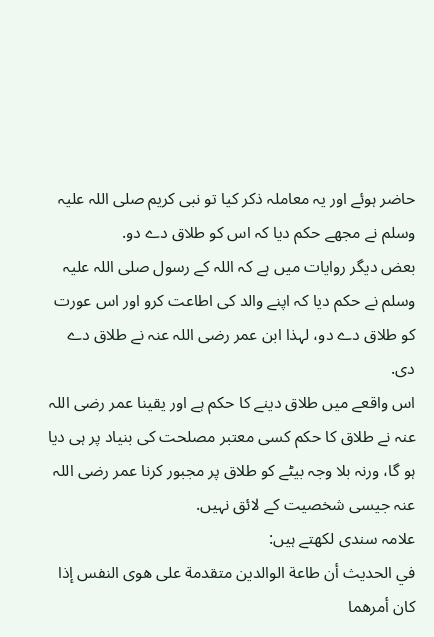حاضر ہوئے اور یہ معاملہ ذکر کیا تو نبی کریم صلی اللہ علیہ وسلم نے مجھے حکم دیا کہ اس کو طلاق دے دو.
بعض دیگر روایات میں ہے کہ اللہ کے رسول صلی اللہ علیہ وسلم نے حکم دیا کہ اپنے والد کی اطاعت کرو اور اس عورت کو طلاق دے دو، لہذا ابن عمر رضی اللہ عنہ نے طلاق دے دی.
اس واقعے میں طلاق دینے کا حکم ہے اور یقینا عمر رضی اللہ عنہ نے طلاق کا حکم کسی معتبر مصلحت کی بنیاد پر ہی دیا ہو گا، ورنہ بلا وجہ بیٹے کو طلاق پر مجبور کرنا عمر رضی اللہ عنہ جیسی شخصیت کے لائق نہیں.
علامہ سندی لکھتے ہیں:
في الحديث أن طاعة الوالدين متقدمة على هوى النفس إذا كان أمرهما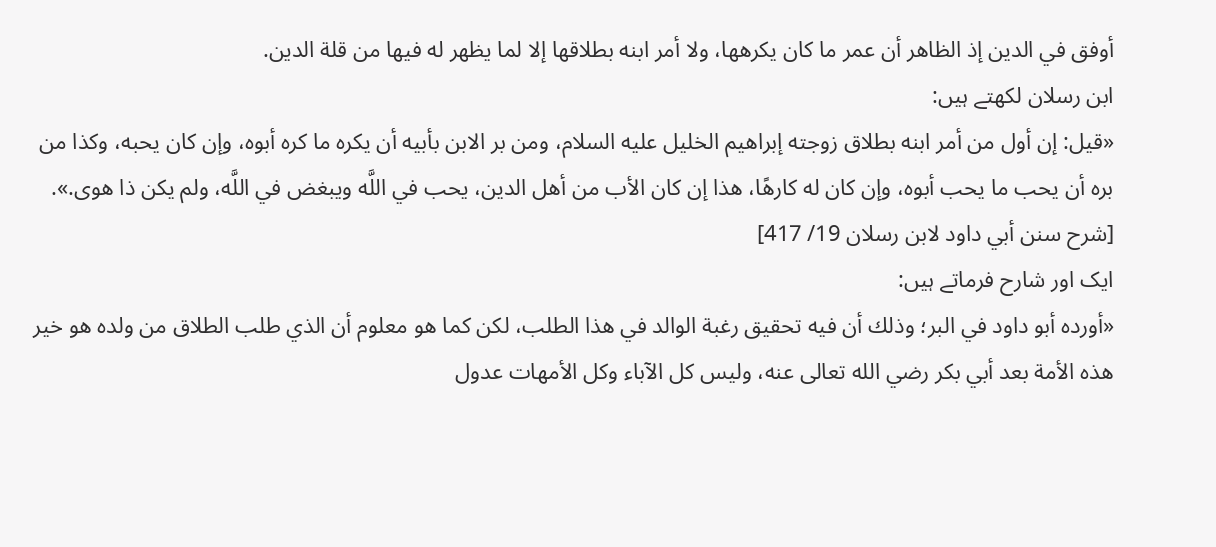أوفق في الدين إذ الظاهر أن عمر ما كان يكرهها، ولا أمر ابنه بطلاقها إلا لما يظهر له فيها من قلة الدين.
ابن رسلان لکھتے ہیں:
«قيل: إن أول من أمر ابنه بطلاق زوجته إبراهيم الخليل عليه السلام، ومن بر الابن بأبيه أن يكره ما كره أبوه، وإن كان يحبه، وكذا من بره أن يحب ما يحب أبوه، وإن كان له كارهًا، هذا إن كان الأب من أهل الدين، يحب في اللَّه ويبغض في اللَّه، ولم يكن ذا هوى.». [شرح سنن أبي داود لابن رسلان 19/ 417]
ایک اور شارح فرماتے ہیں:
«أورده أبو داود في البر؛ وذلك أن فيه تحقيق رغبة الوالد في هذا الطلب، لكن كما هو معلوم أن الذي طلب الطلاق من ولده هو خير هذه الأمة بعد أبي بكر رضي الله تعالى عنه، وليس كل الآباء وكل الأمهات عدول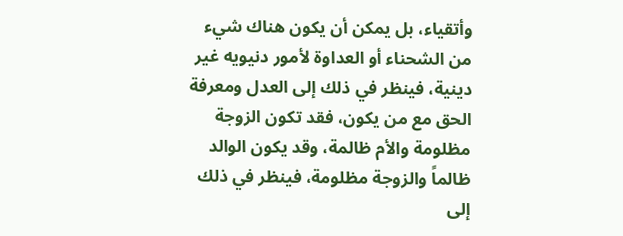وأتقياء، بل يمكن أن يكون هناك شيء من الشحناء أو العداوة لأمور دنيويه غير دينية، فينظر في ذلك إلى العدل ومعرفة الحق مع من يكون، فقد تكون الزوجة مظلومة والأم ظالمة، وقد يكون الوالد ظالماً والزوجة مظلومة، فينظر في ذلك إلى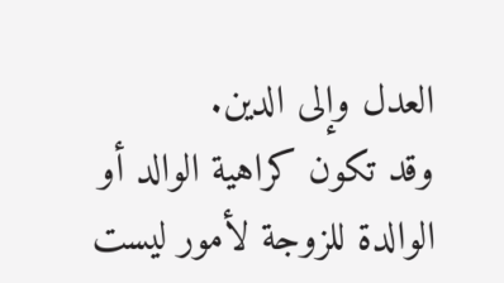العدل وإلى الدين.
وقد تكون كراهية الوالد أو الوالدة للزوجة لأمور ليست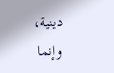دينية، وإنما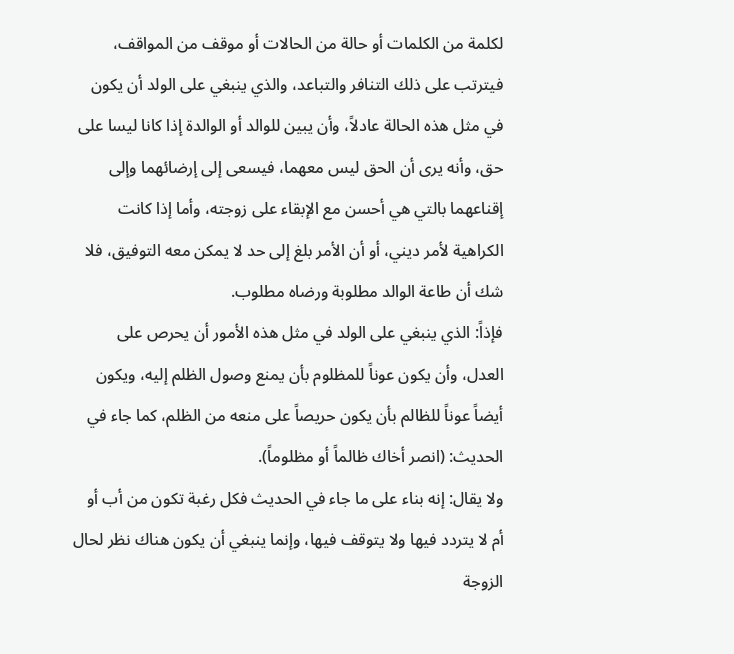لكلمة من الكلمات أو حالة من الحالات أو موقف من المواقف، فيترتب على ذلك التنافر والتباعد، والذي ينبغي على الولد أن يكون في مثل هذه الحالة عادلاً، وأن يبين للوالد أو الوالدة إذا كانا ليسا على حق، وأنه يرى أن الحق ليس معهما، فيسعى إلى إرضائهما وإلى إقناعهما بالتي هي أحسن مع الإبقاء على زوجته، وأما إذا كانت الكراهية لأمر ديني، أو أن الأمر بلغ إلى حد لا يمكن معه التوفيق، فلا شك أن طاعة الوالد مطلوبة ورضاه مطلوب.
فإذاً: الذي ينبغي على الولد في مثل هذه الأمور أن يحرص على العدل، وأن يكون عوناً للمظلوم بأن يمنع وصول الظلم إليه، ويكون أيضاً عوناً للظالم بأن يكون حريصاً على منعه من الظلم، كما جاء في الحديث: (انصر أخاك ظالماً أو مظلوماً).
ولا يقال: إنه بناء على ما جاء في الحديث فكل رغبة تكون من أب أو أم لا يتردد فيها ولا يتوقف فيها، وإنما ينبغي أن يكون هناك نظر لحال الزوجة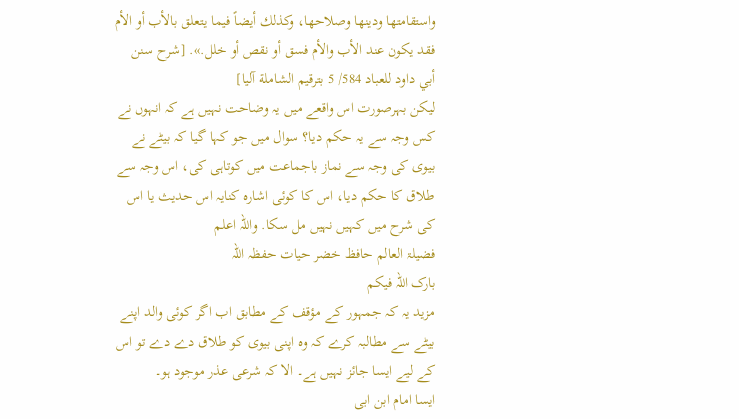واستقامتها ودينها وصلاحها، وكذلك أيضاً فيما يتعلق بالأب أو الأم فقد يكون عند الأب والأم فسق أو نقص أو خلل.». [شرح سنن أبي داود للعباد 584/ 5 بترقيم الشاملة آليا]
لیکن بہرصورت اس واقعے میں یہ وضاحت نہیں ہے کہ انہوں نے کس وجہ سے یہ حکم دیا؟ سوال میں جو کہا گیا کہ بیٹے نے بیوی کی وجہ سے نماز باجماعت میں کوتاہی کی، اس وجہ سے طلاق کا حکم دیا، اس کا کوئی اشارہ کنایہ اس حدیث یا اس کی شرح میں کہیں نہیں مل سکا. واللہ اعلم
فضیلۃ العالم حافظ خضر حیات حفظہ اللہ
بارک اللہ فیکم
مزید یہ کہ جمہور کے مؤقف کے مطابق اب اگر کوئی والد اپنے بیٹے سے مطالبہ کرے کہ وہ اپنی بیوی کو طلاق دے دے تو اس کے لیے ایسا جائز نہیں ہے۔ الا کہ شرعی عذر موجود ہو۔
ایسا امام ابن ابی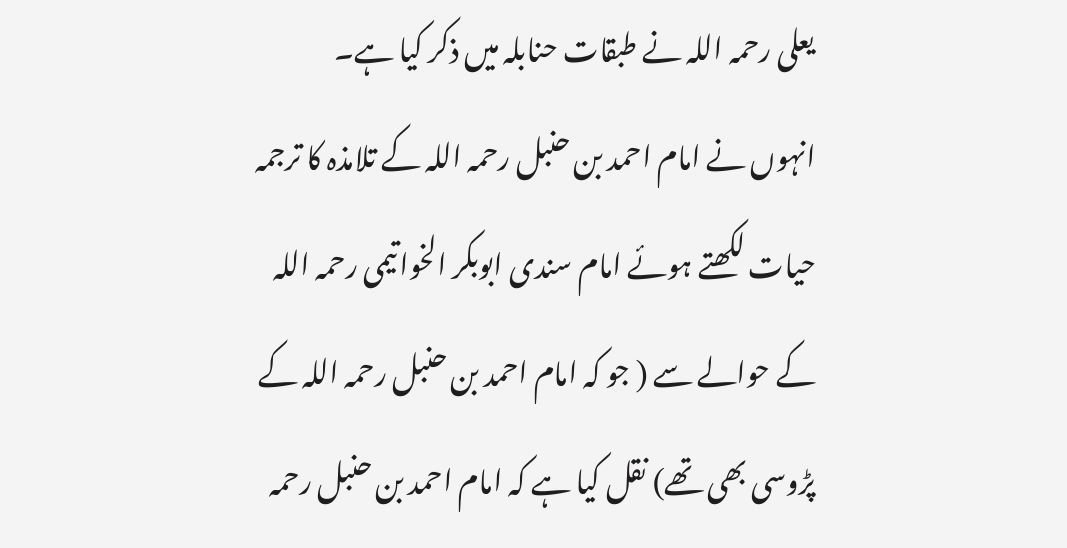یعلی رحمہ اللہ نے طبقات حنابلہ میں ذکر کیا ہے۔
انہوں نے امام احمد بن حنبل رحمہ اللہ کے تلامذہ کا ترجمہ حیات لکھتے ہوئے امام سندی ابوبکر الخواتیمی رحمہ اللہ کے حوالے سے ( جو کہ امام احمد بن حنبل رحمہ اللہ کے پڑوسی بھی تھے) نقل کیا ہے کہ امام احمد بن حنبل رحمہ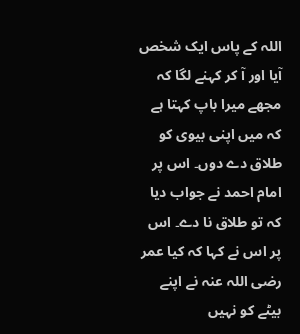اللہ کے پاس ایک شخص آیا اور آ کر کہنے لگا کہ مجھے میرا باپ کہتا ہے کہ میں اپنی بیوی کو طلاق دے دوں۔ اس پر امام احمد نے جواب دیا کہ تو طلاق نا دے۔ اس پر اس نے کہا کہ کیا عمر رضی اللہ عنہ نے اپنے بیٹے کو نہیں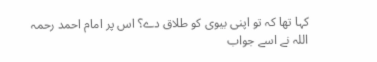کہا تھا کہ تو اپنی بیوی کو طلاق دے؟ اس پر امام احمد رحمہ اللہ نے اسے جواب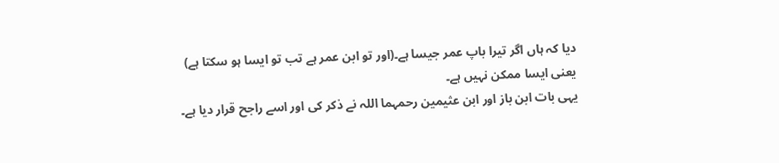دیا کہ ہاں اگر تیرا باپ عمر جیسا ہے۔(اور تو ابن عمر ہے تب تو ایسا ہو سکتا ہے)
یعنی ایسا ممکن نہیں ہے۔
یہی بات ابن باز اور ابن عثیمین رحمہما اللہ نے ذکر کی اور اسے راجح قرار دیا ہے۔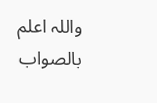واللہ اعلم بالصواب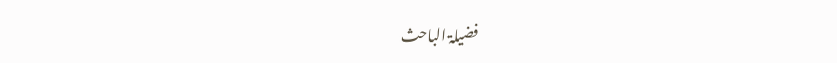فضیلۃ الباحث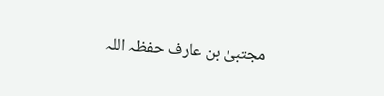مجتبیٰ بن عارف حفظہ اللہ